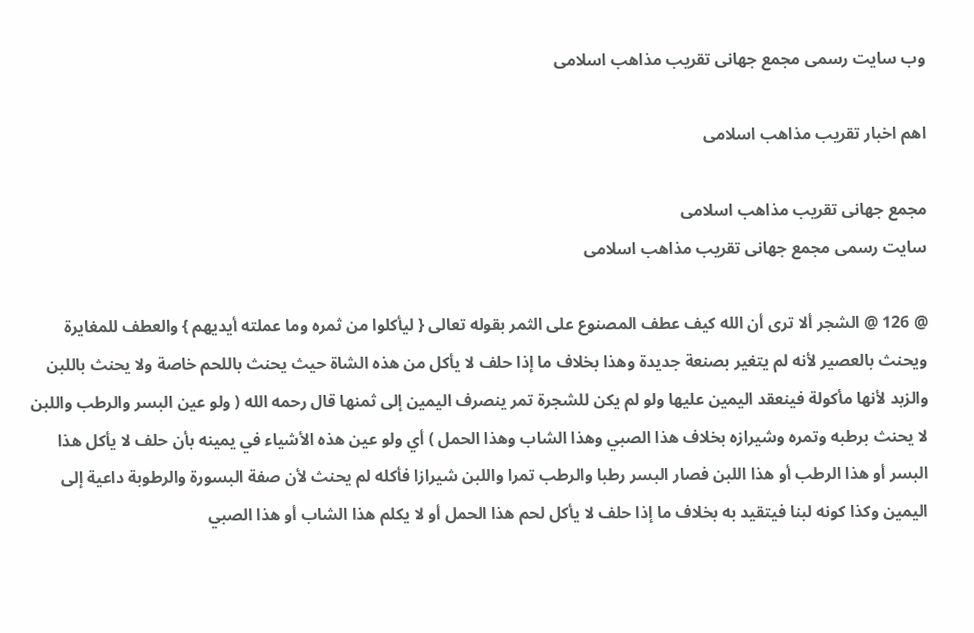وب سایت رسمی مجمع جهانى تقريب مذاهب اسلامى

اهم اخبار تقریب مذاهب اسلامی

مجمع جهانى تقريب مذاهب اسلامى
سایت رسمی مجمع جهانى تقريب مذاهب اسلامى

@ 126 @ الشجر ألا ترى أن الله كيف عطف المصنوع على الثمر بقوله تعالى { ليأكلوا من ثمره وما عملته أيديهم } والعطف للمغايرة ويحنث بالعصير لأنه لم يتغير بصنعة جديدة وهذا بخلاف ما إذا حلف لا يأكل من هذه الشاة حيث يحنث باللحم خاصة ولا يحنث باللبن والزبد لأنها مأكولة فينعقد اليمين عليها ولو لم يكن للشجرة تمر ينصرف اليمين إلى ثمنها قال رحمه الله ( ولو عين البسر والرطب واللبن لا يحنث برطبه وتمره وشيرازه بخلاف هذا الصبي وهذا الشاب وهذا الحمل ) أي ولو عين هذه الأشياء في يمينه بأن حلف لا يأكل هذا البسر أو هذا الرطب أو هذا اللبن فصار البسر رطبا والرطب تمرا واللبن شيرازا فأكله لم يحنث لأن صفة البسورة والرطوبة داعية إلى اليمين وكذا كونه لبنا فيتقيد به بخلاف ما إذا حلف لا يأكل لحم هذا الحمل أو لا يكلم هذا الشاب أو هذا الصبي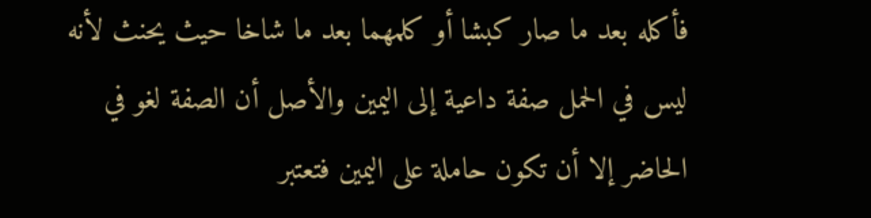فأكله بعد ما صار كبشا أو كلمهما بعد ما شاخا حيث يحنث لأنه ليس في الحمل صفة داعية إلى اليمين والأصل أن الصفة لغو في الحاضر إلا أن تكون حاملة على اليمين فتعتبر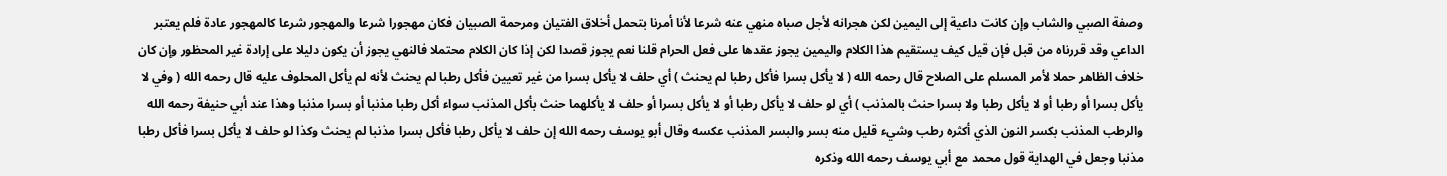وصفة الصبي والشاب وإن كانت داعية إلى اليمين لكن هجرانه لأجل صباه منهي عنه شرعا لأنا أمرنا بتحمل أخلاق الفتيان ومرحمة الصبيان فكان مهجورا شرعا والمهجور شرعا كالمهجور عادة فلم يعتبر الداعي وقد قررناه من قبل فإن قيل كيف يستقيم هذا الكلام واليمين يجوز عقدها على فعل الحرام قلنا نعم يجوز قصدا لكن إذا كان الكلام محتملا فالنهي يجوز أن يكون دليلا على إرادة غير المحظور وإن كان خلاف الظاهر حملا لأمر المسلم على الصلاح قال رحمه الله ( لا يأكل بسرا فأكل رطبا لم يحنث ) أي حلف لا يأكل بسرا من غير تعيين فأكل رطبا لم يحنث لأنه لم يأكل المحلوف عليه قال رحمه الله ( وفي لا يأكل بسرا أو رطبا أو لا يأكل رطبا ولا بسرا حنث بالمذنب ) أي لو حلف لا يأكل رطبا أو لا يأكل بسرا أو حلف لا يأكلهما حنث بأكل المذنب سواء أكل رطبا مذنبا أو بسرا مذنبا وهذا عند أبي حنيفة رحمه الله والرطب المذنب بكسر النون الذي أكثره رطب وشيء قليل منه بسر والبسر المذنب عكسه وقال أبو يوسف رحمه الله إن حلف لا يأكل رطبا فأكل بسرا مذنبا لم يحنث وكذا لو حلف لا يأكل بسرا فأكل رطبا مذنبا وجعل في الهداية قول محمد مع أبي يوسف رحمه الله وذكره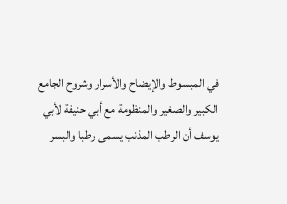في المبسوط والإيضاح والأسرار وشروح الجامع الكبير والصغير والمنظومة مع أبي حنيفة لأبي يوسف أن الرطب المذنب يسمى رطبا والبسر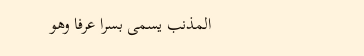المذنب يسمى بسرا عرفا وهو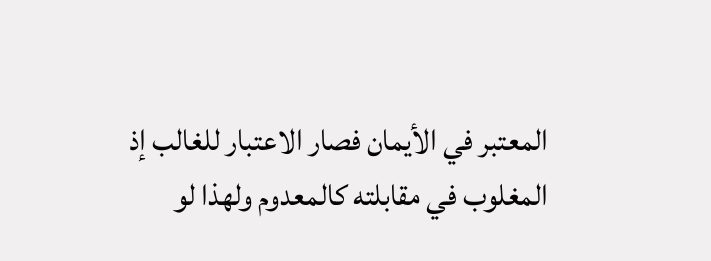المعتبر في الأيمان فصار الاعتبار للغالب إذ المغلوب في مقابلته كالمعدوم ولهذا لو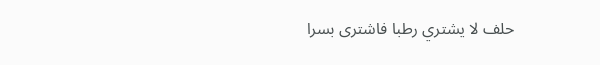حلف لا يشتري رطبا فاشترى بسرا